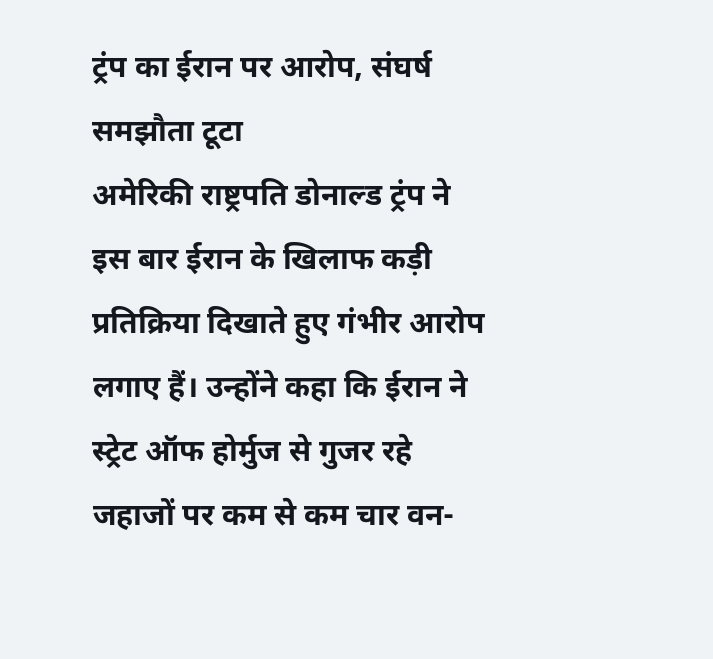ट्रंप का ईरान पर आरोप, संघर्ष समझौता टूटा
अमेरिकी राष्ट्रपति डोनाल्ड ट्रंप ने इस बार ईरान के खिलाफ कड़ी प्रतिक्रिया दिखाते हुए गंभीर आरोप लगाए हैं। उन्होंने कहा कि ईरान ने स्ट्रेट ऑफ होर्मुज से गुजर रहे जहाजों पर कम से कम चार वन-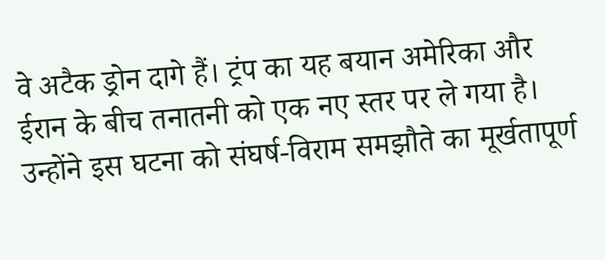वे अटैक ड्रोन दागे हैं। ट्रंप का यह बयान अमेरिका और ईरान के बीच तनातनी को एक नए स्तर पर ले गया है। उन्होंने इस घटना को संघर्ष-विराम समझौते का मूर्खतापूर्ण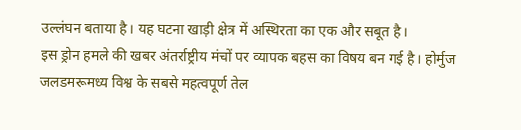उल्लंघन बताया है। यह घटना खाड़ी क्षेत्र में अस्थिरता का एक और सबूत है।
इस ड्रोन हमले की खबर अंतर्राष्ट्रीय मंचों पर व्यापक बहस का विषय बन गई है। होर्मुज जलडमरूमध्य विश्व के सबसे महत्वपूर्ण तेल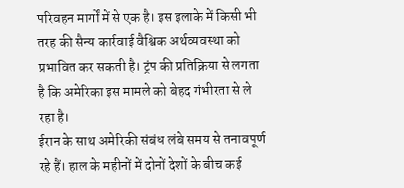परिवहन मार्गों में से एक है। इस इलाके में किसी भी तरह की सैन्य कार्रवाई वैश्विक अर्थव्यवस्था को प्रभावित कर सकती है। ट्रंप की प्रतिक्रिया से लगता है कि अमेरिका इस मामले को बेहद गंभीरता से ले रहा है।
ईरान के साथ अमेरिकी संबंध लंबे समय से तनावपूर्ण रहे हैं। हाल के महीनों में दोनों देशों के बीच कई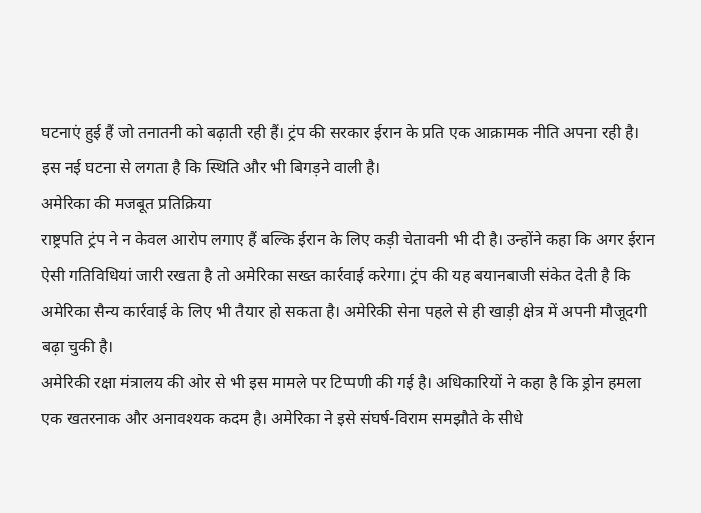घटनाएं हुई हैं जो तनातनी को बढ़ाती रही हैं। ट्रंप की सरकार ईरान के प्रति एक आक्रामक नीति अपना रही है। इस नई घटना से लगता है कि स्थिति और भी बिगड़ने वाली है।
अमेरिका की मजबूत प्रतिक्रिया
राष्ट्रपति ट्रंप ने न केवल आरोप लगाए हैं बल्कि ईरान के लिए कड़ी चेतावनी भी दी है। उन्होंने कहा कि अगर ईरान ऐसी गतिविधियां जारी रखता है तो अमेरिका सख्त कार्रवाई करेगा। ट्रंप की यह बयानबाजी संकेत देती है कि अमेरिका सैन्य कार्रवाई के लिए भी तैयार हो सकता है। अमेरिकी सेना पहले से ही खाड़ी क्षेत्र में अपनी मौजूदगी बढ़ा चुकी है।
अमेरिकी रक्षा मंत्रालय की ओर से भी इस मामले पर टिप्पणी की गई है। अधिकारियों ने कहा है कि ड्रोन हमला एक खतरनाक और अनावश्यक कदम है। अमेरिका ने इसे संघर्ष-विराम समझौते के सीधे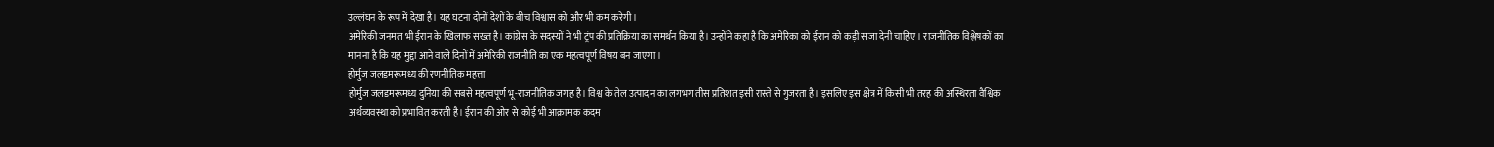उल्लंघन के रूप में देखा है। यह घटना दोनों देशों के बीच विश्वास को और भी कम करेगी।
अमेरिकी जनमत भी ईरान के खिलाफ सख्त है। कांग्रेस के सदस्यों ने भी ट्रंप की प्रतिक्रिया का समर्थन किया है। उन्होंने कहा है कि अमेरिका को ईरान को कड़ी सजा देनी चाहिए। राजनीतिक विश्लेषकों का मानना है कि यह मुद्दा आने वाले दिनों में अमेरिकी राजनीति का एक महत्वपूर्ण विषय बन जाएगा।
होर्मुज जलडमरूमध्य की रणनीतिक महत्ता
होर्मुज जलडमरूमध्य दुनिया की सबसे महत्वपूर्ण भू-राजनीतिक जगह है। विश्व के तेल उत्पादन का लगभग तीस प्रतिशत इसी रास्ते से गुजरता है। इसलिए इस क्षेत्र में किसी भी तरह की अस्थिरता वैश्विक अर्थव्यवस्था को प्रभावित करती है। ईरान की ओर से कोई भी आक्रामक कदम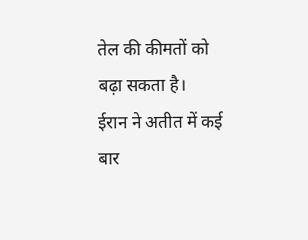तेल की कीमतों को बढ़ा सकता है।
ईरान ने अतीत में कई बार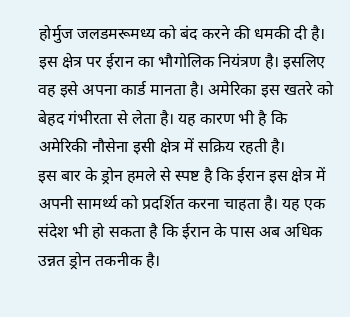होर्मुज जलडमरूमध्य को बंद करने की धमकी दी है। इस क्षेत्र पर ईरान का भौगोलिक नियंत्रण है। इसलिए वह इसे अपना कार्ड मानता है। अमेरिका इस खतरे को बेहद गंभीरता से लेता है। यह कारण भी है कि अमेरिकी नौसेना इसी क्षेत्र में सक्रिय रहती है।
इस बार के ड्रोन हमले से स्पष्ट है कि ईरान इस क्षेत्र में अपनी सामर्थ्य को प्रदर्शित करना चाहता है। यह एक संदेश भी हो सकता है कि ईरान के पास अब अधिक उन्नत ड्रोन तकनीक है।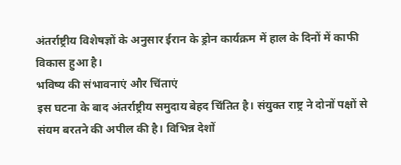अंतर्राष्ट्रीय विशेषज्ञों के अनुसार ईरान के ड्रोन कार्यक्रम में हाल के दिनों में काफी विकास हुआ है।
भविष्य की संभावनाएं और चिंताएं
इस घटना के बाद अंतर्राष्ट्रीय समुदाय बेहद चिंतित है। संयुक्त राष्ट्र ने दोनों पक्षों से संयम बरतने की अपील की है। विभिन्न देशों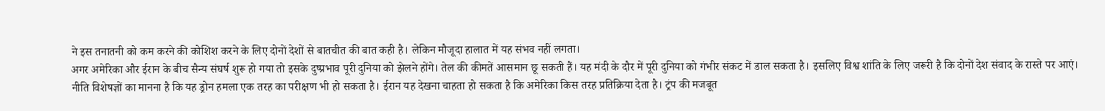ने इस तनातनी को कम करने की कोशिश करने के लिए दोनों देशों से बातचीत की बात कही है। लेकिन मौजूदा हालात में यह संभव नहीं लगता।
अगर अमेरिका और ईरान के बीच सैन्य संघर्ष शुरू हो गया तो इसके दुष्प्रभाव पूरी दुनिया को झेलने होंगे। तेल की कीमतें आसमान छू सकती हैं। यह मंदी के दौर में पूरी दुनिया को गंभीर संकट में डाल सकता है। इसलिए विश्व शांति के लिए जरूरी है कि दोनों देश संवाद के रास्ते पर आएं।
नीति विशेषज्ञों का मानना है कि यह ड्रोन हमला एक तरह का परीक्षण भी हो सकता है। ईरान यह देखना चाहता हो सकता है कि अमेरिका किस तरह प्रतिक्रिया देता है। ट्रंप की मजबूत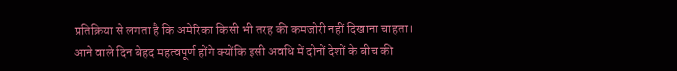प्रतिक्रिया से लगता है कि अमेरिका किसी भी तरह की कमजोरी नहीं दिखाना चाहता। आने वाले दिन बेहद महत्वपूर्ण होंगे क्योंकि इसी अवधि में दोनों देशों के बीच की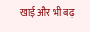खाई और भी बढ़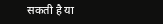सकती है या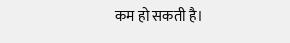कम हो सकती है।